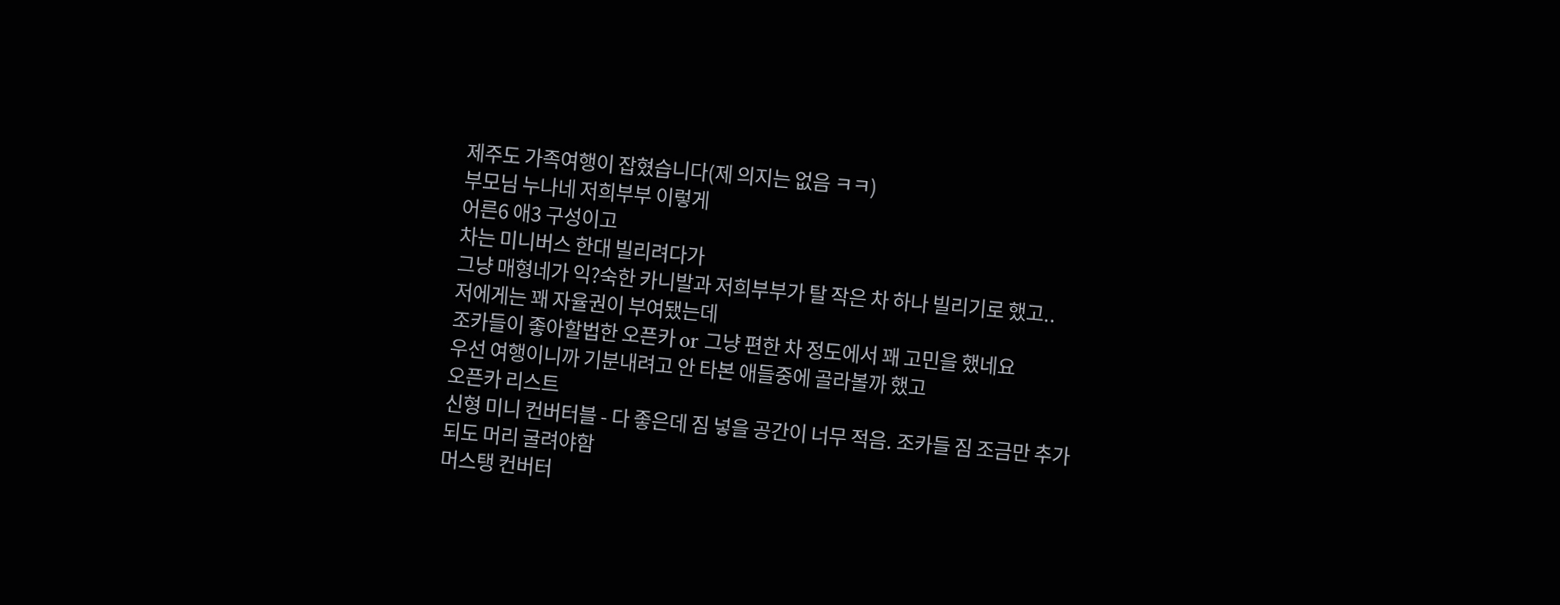제주도 가족여행이 잡혔습니다(제 의지는 없음 ㅋㅋ)
부모님 누나네 저희부부 이렇게
어른6 애3 구성이고
차는 미니버스 한대 빌리려다가
그냥 매형네가 익?숙한 카니발과 저희부부가 탈 작은 차 하나 빌리기로 했고..
저에게는 꽤 자율권이 부여됐는데
조카들이 좋아할법한 오픈카 or 그냥 편한 차 정도에서 꽤 고민을 했네요
우선 여행이니까 기분내려고 안 타본 애들중에 골라볼까 했고
오픈카 리스트
신형 미니 컨버터블 - 다 좋은데 짐 넣을 공간이 너무 적음. 조카들 짐 조금만 추가되도 머리 굴려야함
머스탱 컨버터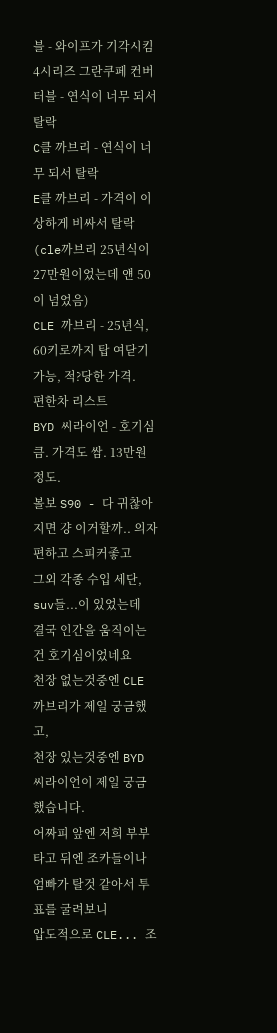블 - 와이프가 기각시킴
4시리즈 그란쿠페 컨버터블 - 연식이 너무 되서 탈락
C클 까브리 - 연식이 너무 되서 탈락
E클 까브리 - 가격이 이상하게 비싸서 탈락 (cle까브리 25년식이 27만원이었는데 얜 50이 넘었음)
CLE 까브리 - 25년식, 60키로까지 탑 여닫기 가능, 적?당한 가격.
편한차 리스트
BYD 씨라이언 - 호기심 큼. 가격도 쌈. 13만원 정도.
볼보 S90 - 다 귀찮아지면 걍 이거할까.. 의자편하고 스피커좋고
그외 각종 수입 세단, suv들...이 있었는데
결국 인간을 움직이는건 호기심이었네요
천장 없는것중엔 CLE 까브리가 제일 궁금했고,
천장 있는것중엔 BYD 씨라이언이 제일 궁금했습니다.
어짜피 앞엔 저희 부부타고 뒤엔 조카들이나 엄빠가 탈것 같아서 투표를 굴려보니
압도적으로 CLE... 조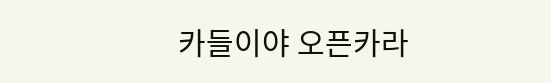카들이야 오픈카라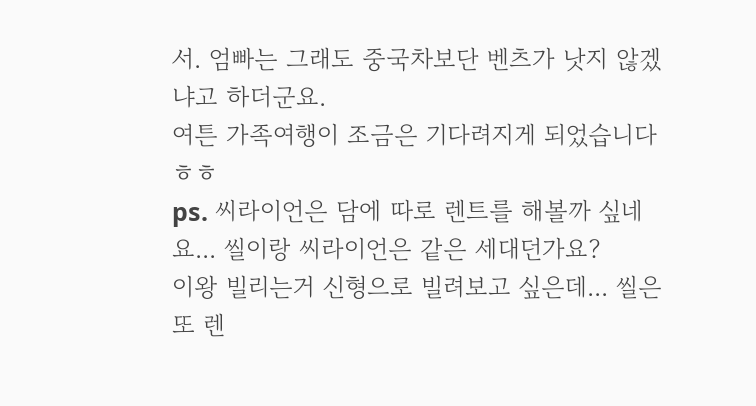서. 엄빠는 그래도 중국차보단 벤츠가 낫지 않겠냐고 하더군요.
여튼 가족여행이 조금은 기다려지게 되었습니다 ㅎㅎ
ps. 씨라이언은 담에 따로 렌트를 해볼까 싶네요... 씰이랑 씨라이언은 같은 세대던가요?
이왕 빌리는거 신형으로 빌려보고 싶은데... 씰은 또 렌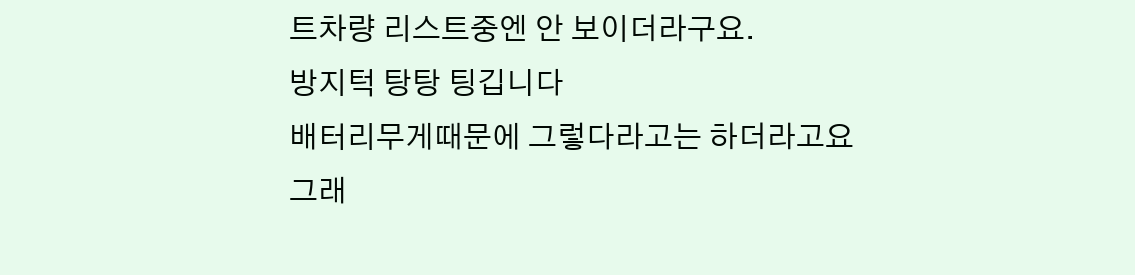트차량 리스트중엔 안 보이더라구요.
방지턱 탕탕 팅깁니다
배터리무게때문에 그렇다라고는 하더라고요
그래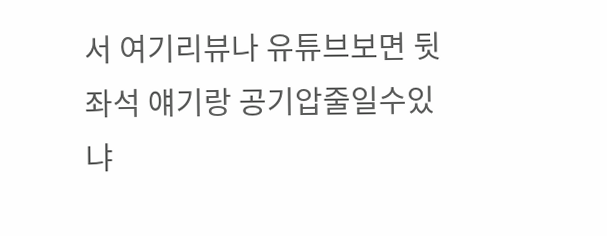서 여기리뷰나 유튜브보면 뒷좌석 얘기랑 공기압줄일수있냐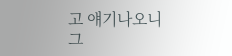고 얘기나오니
그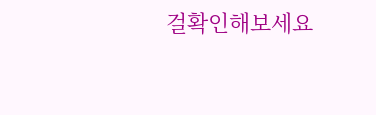걸확인해보세요